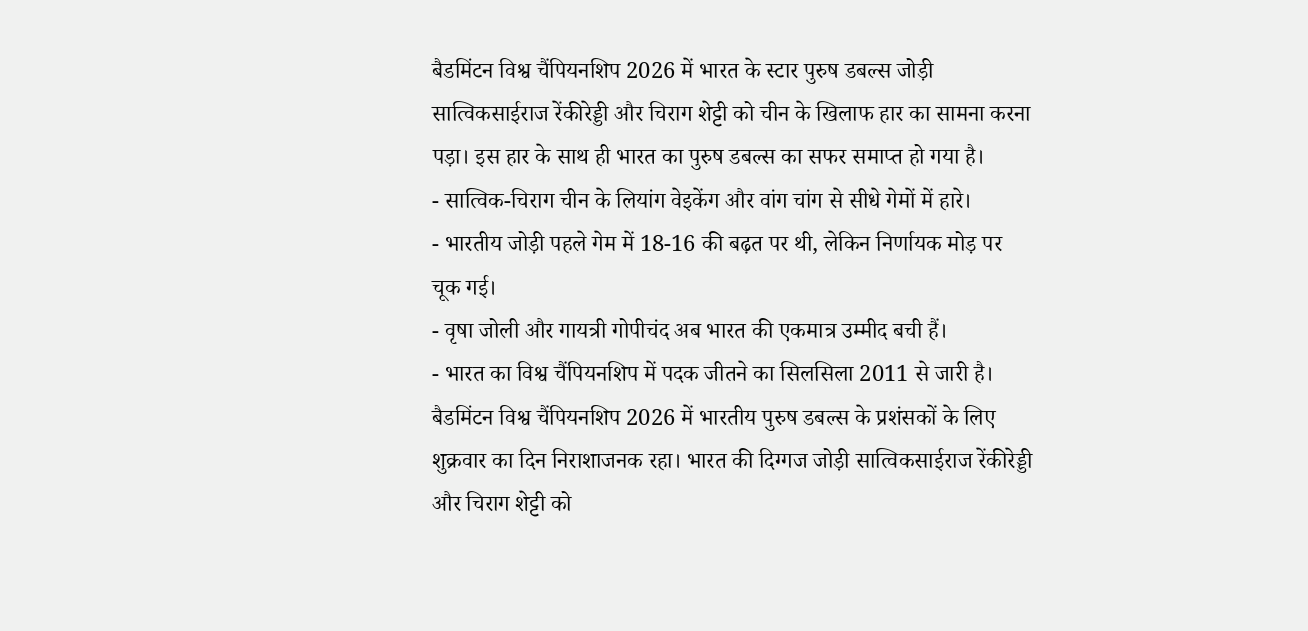बैडमिंटन विश्व चैंपियनशिप 2026 में भारत के स्टार पुरुष डबल्स जोड़ी सात्विकसाईराज रेंकीरेड्डी और चिराग शेट्टी को चीन के खिलाफ हार का सामना करना पड़ा। इस हार के साथ ही भारत का पुरुष डबल्स का सफर समाप्त हो गया है।
- सात्विक-चिराग चीन के लियांग वेइकेंग और वांग चांग से सीधे गेमों में हारे।
- भारतीय जोड़ी पहले गेम में 18-16 की बढ़त पर थी, लेकिन निर्णायक मोड़ पर चूक गई।
- वृषा जोली और गायत्री गोपीचंद अब भारत की एकमात्र उम्मीद बची हैं।
- भारत का विश्व चैंपियनशिप में पदक जीतने का सिलसिला 2011 से जारी है।
बैडमिंटन विश्व चैंपियनशिप 2026 में भारतीय पुरुष डबल्स के प्रशंसकों के लिए शुक्रवार का दिन निराशाजनक रहा। भारत की दिग्गज जोड़ी सात्विकसाईराज रेंकीरेड्डी और चिराग शेट्टी को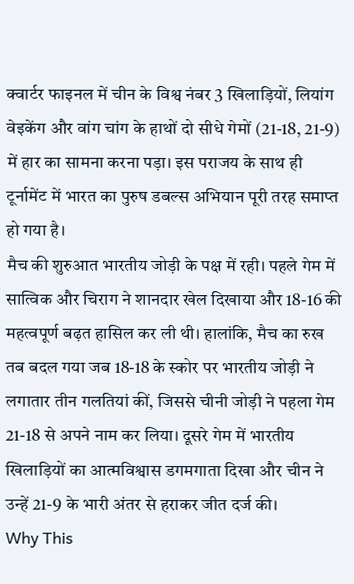क्वार्टर फाइनल में चीन के विश्व नंबर 3 खिलाड़ियों, लियांग वेइकेंग और वांग चांग के हाथों दो सीधे गेमों (21-18, 21-9) में हार का सामना करना पड़ा। इस पराजय के साथ ही टूर्नामेंट में भारत का पुरुष डबल्स अभियान पूरी तरह समाप्त हो गया है।
मैच की शुरुआत भारतीय जोड़ी के पक्ष में रही। पहले गेम में सात्विक और चिराग ने शानदार खेल दिखाया और 18-16 की महत्वपूर्ण बढ़त हासिल कर ली थी। हालांकि, मैच का रुख तब बदल गया जब 18-18 के स्कोर पर भारतीय जोड़ी ने लगातार तीन गलतियां कीं, जिससे चीनी जोड़ी ने पहला गेम 21-18 से अपने नाम कर लिया। दूसरे गेम में भारतीय खिलाड़ियों का आत्मविश्वास डगमगाता दिखा और चीन ने उन्हें 21-9 के भारी अंतर से हराकर जीत दर्ज की।
Why This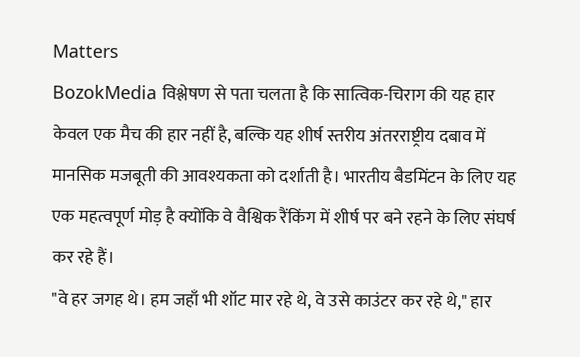Matters
BozokMedia विश्लेषण से पता चलता है कि सात्विक-चिराग की यह हार केवल एक मैच की हार नहीं है, बल्कि यह शीर्ष स्तरीय अंतरराष्ट्रीय दबाव में मानसिक मजबूती की आवश्यकता को दर्शाती है। भारतीय बैडमिंटन के लिए यह एक महत्वपूर्ण मोड़ है क्योंकि वे वैश्विक रैंकिंग में शीर्ष पर बने रहने के लिए संघर्ष कर रहे हैं।
"वे हर जगह थे। हम जहाँ भी शॉट मार रहे थे, वे उसे काउंटर कर रहे थे," हार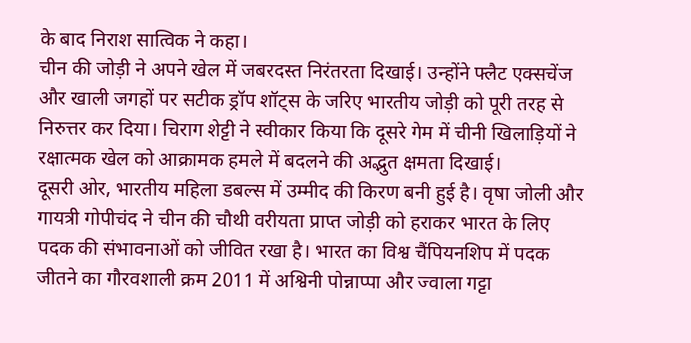के बाद निराश सात्विक ने कहा।
चीन की जोड़ी ने अपने खेल में जबरदस्त निरंतरता दिखाई। उन्होंने फ्लैट एक्सचेंज और खाली जगहों पर सटीक ड्रॉप शॉट्स के जरिए भारतीय जोड़ी को पूरी तरह से निरुत्तर कर दिया। चिराग शेट्टी ने स्वीकार किया कि दूसरे गेम में चीनी खिलाड़ियों ने रक्षात्मक खेल को आक्रामक हमले में बदलने की अद्भुत क्षमता दिखाई।
दूसरी ओर, भारतीय महिला डबल्स में उम्मीद की किरण बनी हुई है। वृषा जोली और गायत्री गोपीचंद ने चीन की चौथी वरीयता प्राप्त जोड़ी को हराकर भारत के लिए पदक की संभावनाओं को जीवित रखा है। भारत का विश्व चैंपियनशिप में पदक जीतने का गौरवशाली क्रम 2011 में अश्विनी पोन्नाप्पा और ज्वाला गट्टा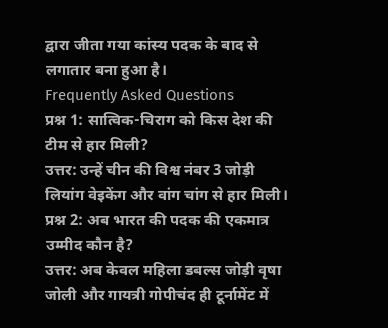द्वारा जीता गया कांस्य पदक के बाद से लगातार बना हुआ है।
Frequently Asked Questions
प्रश्न 1: सात्विक-चिराग को किस देश की टीम से हार मिली?
उत्तर: उन्हें चीन की विश्व नंबर 3 जोड़ी लियांग वेइकेंग और वांग चांग से हार मिली।
प्रश्न 2: अब भारत की पदक की एकमात्र उम्मीद कौन है?
उत्तर: अब केवल महिला डबल्स जोड़ी वृषा जोली और गायत्री गोपीचंद ही टूर्नामेंट में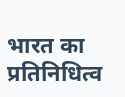भारत का प्रतिनिधित्व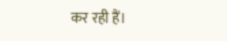कर रही हैं।